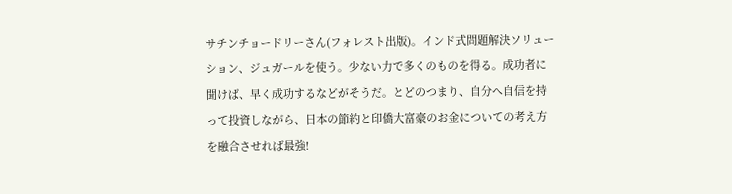サチンチョードリーさん(フォレスト出版)。インド式問題解決ソリューション、ジュガールを使う。少ない力で多くのものを得る。成功者に聞けば、早く成功するなどがそうだ。とどのつまり、自分へ自信を持って投資しながら、日本の節約と印僑大富豪のお金についての考え方を融合させれば最強!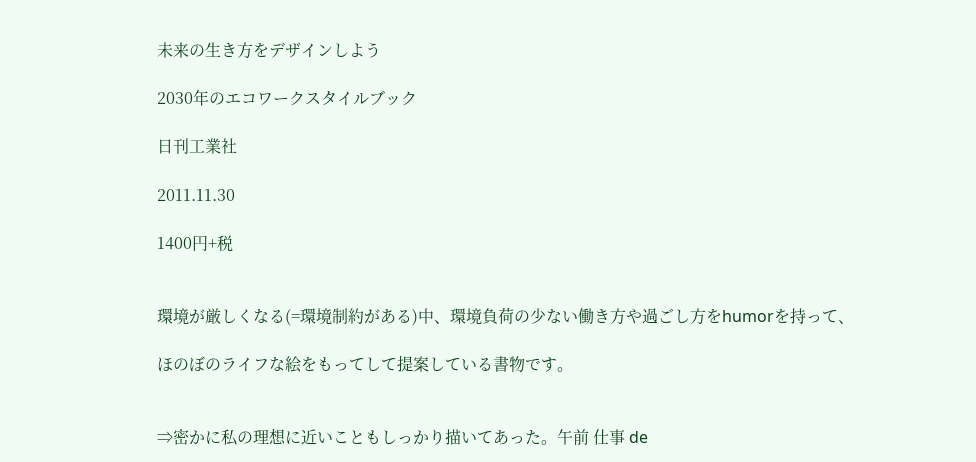未来の生き方をデザインしよう

2030年のエコワークスタイルブック

日刊工業社

2011.11.30

1400円+税


環境が厳しくなる(=環境制約がある)中、環境負荷の少ない働き方や過ごし方をhumorを持って、

ほのぼのライフな絵をもってして提案している書物です。


⇒密かに私の理想に近いこともしっかり描いてあった。午前 仕事 de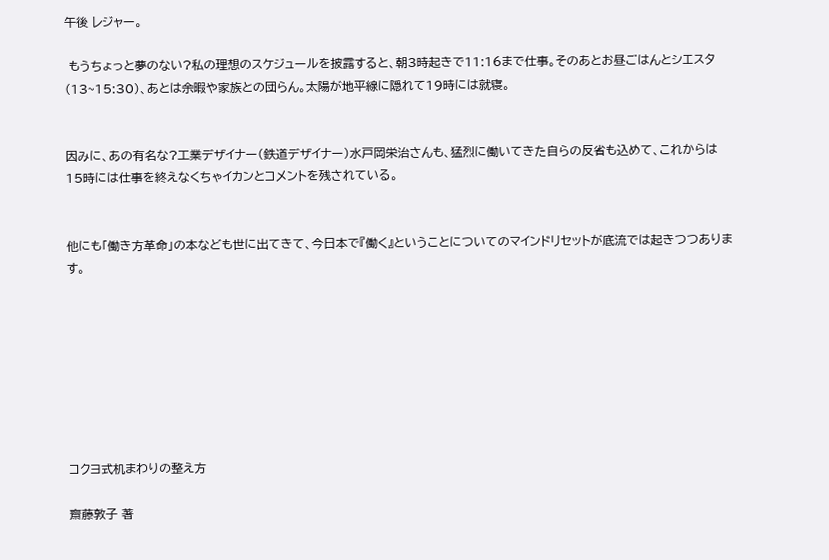午後 レジャー。

 もうちょっと夢のない?私の理想のスケジュールを披露すると、朝3時起きで11:16まで仕事。そのあとお昼ごはんとシエスタ(13~15:30)、あとは余暇や家族との団らん。太陽が地平線に隠れて19時には就寝。


因みに、あの有名な?工業デザイナー(鉄道デザイナー)水戸岡栄治さんも、猛烈に働いてきた自らの反省も込めて、これからは15時には仕事を終えなくちゃイカンとコメントを残されている。


他にも「働き方革命」の本なども世に出てきて、今日本で『働く』ということについてのマインドリセットが底流では起きつつあります。








コクヨ式机まわりの整え方

齋藤敦子 著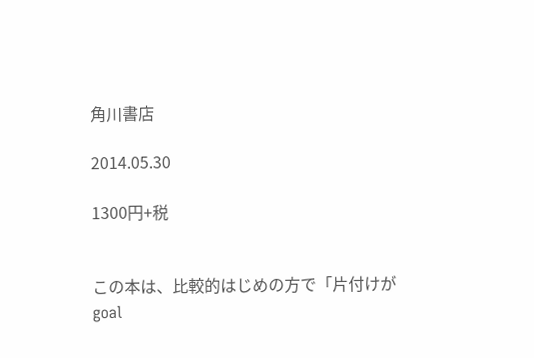角川書店

2014.05.30

1300円+税


この本は、比較的はじめの方で「片付けがgoal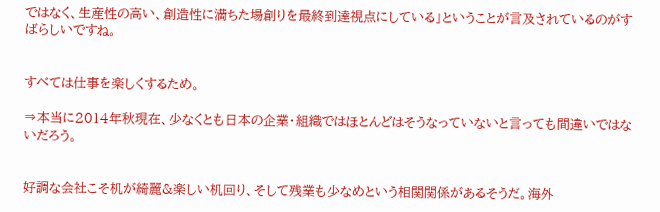ではなく、生産性の高い、創造性に満ちた場創りを最終到達視点にしている」ということが言及されているのがすばらしいですね。


すべては仕事を楽しくするため。

⇒本当に2014年秋現在、少なくとも日本の企業・組織ではほとんどはそうなっていないと言っても間違いではないだろう。


好調な会社こそ机が綺麗&楽しい机回り、そして残業も少なめという相関関係があるそうだ。海外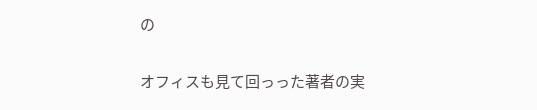の

オフィスも見て回っった著者の実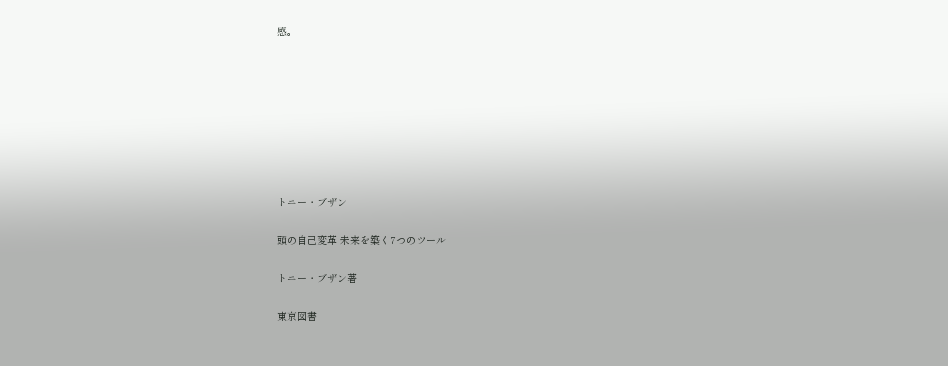感。








トニー・ブザン

頭の自己変革 未来を築く7つのツール

トニー・ブザン著

東京図書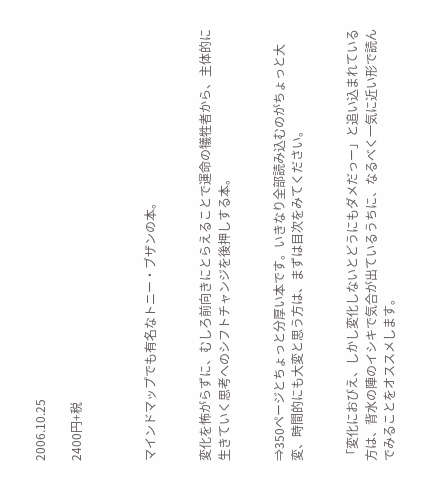2006.10.25

2400円+税



マインドマップでも有名なトニー・ブザンの本。


変化を怖がらずに、むしろ前向きにとらえることで運命の犠牲者から、主体的に生きていく思考へのシフトチャンジを後押しする本。


⇒350ページとちょっと分厚い本です。いきなり全部読み込むのがちょっと大変、時間的にも大変と思う方は、まずは目次をみてください。


「変化におびえ、しかし変化しないとどうにもダメだっー」と追い込まれている方は、背水の陣のイシキで気合が出ているうちに、なるべく一気に近い形で読んでみることをオススメします。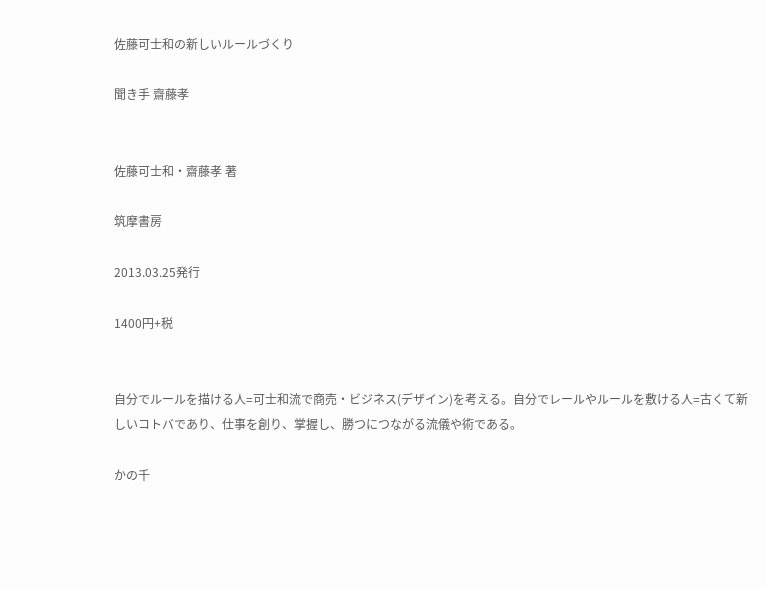佐藤可士和の新しいルールづくり

聞き手 齋藤孝


佐藤可士和・齋藤孝 著

筑摩書房

2013.03.25発行

1400円+税


自分でルールを描ける人=可士和流で商売・ビジネス(デザイン)を考える。自分でレールやルールを敷ける人=古くて新しいコトバであり、仕事を創り、掌握し、勝つにつながる流儀や術である。

かの千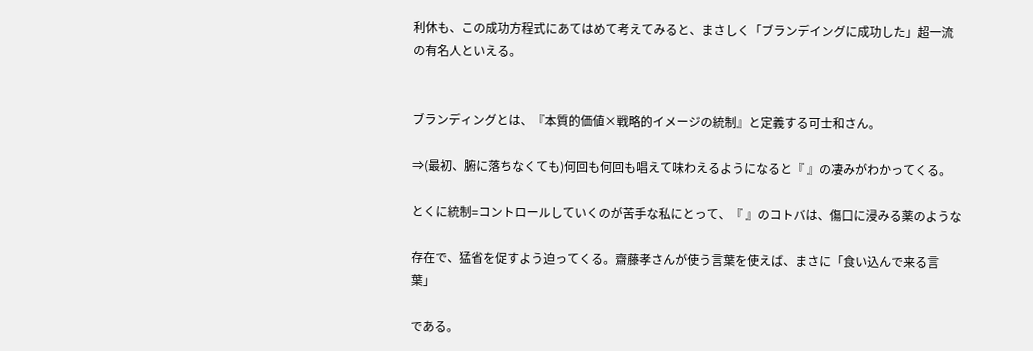利休も、この成功方程式にあてはめて考えてみると、まさしく「ブランデイングに成功した」超一流の有名人といえる。


ブランディングとは、『本質的価値×戦略的イメージの統制』と定義する可士和さん。

⇒(最初、腑に落ちなくても)何回も何回も唱えて味わえるようになると『 』の凄みがわかってくる。

とくに統制=コントロールしていくのが苦手な私にとって、『 』のコトバは、傷口に浸みる薬のような

存在で、猛省を促すよう迫ってくる。齋藤孝さんが使う言葉を使えば、まさに「食い込んで来る言葉」

である。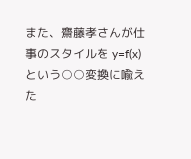また、齋藤孝さんが仕事のスタイルを y=f(x)という○○変換に喩えた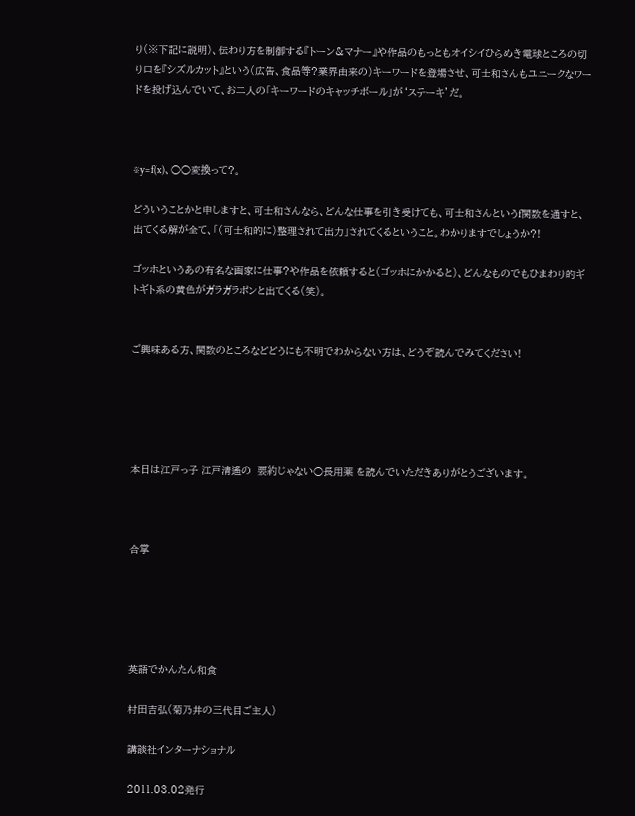り(※下記に説明)、伝わり方を制御する『トーン&マナー』や作品のもっともオイシイひらめき電球ところの切り口を『シズルカット』という(広告、食品等?業界由来の)キーワードを登場させ、可士和さんもユニークなワードを投げ込んでいて、お二人の「キーワードのキャッチボール」が‘ステーキ’だ。



※y=f(x)、○○変換って?。

どういうことかと申しますと、可士和さんなら、どんな仕事を引き受けても、可士和さんというf関数を通すと、出てくる解が全て、「(可士和的に)整理されて出力」されてくるということ。わかりますでしょうか?!

ゴッホというあの有名な画家に仕事?や作品を依頼すると(ゴッホにかかると)、どんなものでもひまわり的ギトギト系の黄色がガラガラポンと出てくる(笑)。


ご興味ある方、関数のところなどどうにも不明でわからない方は、どうぞ読んでみてください!





本日は江戸っ子 江戸清遙の  要約じゃない○長用薬 を読んでいただきありがとうございます。



合掌





英語でかんたん和食

村田吉弘(菊乃井の三代目ご主人)

講談社インターナショナル

2011.03.02発行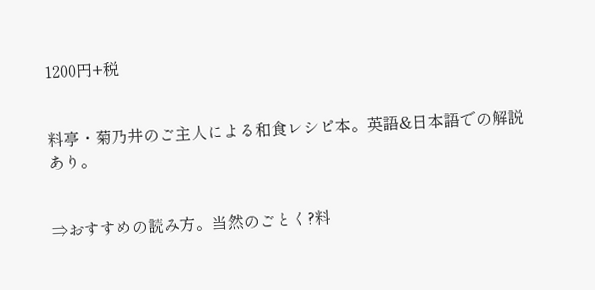1200円+税


料亭・菊乃井のご主人による和食レシピ本。英語&日本語での解説あり。


⇒おすすめの読み方。当然のごとく?料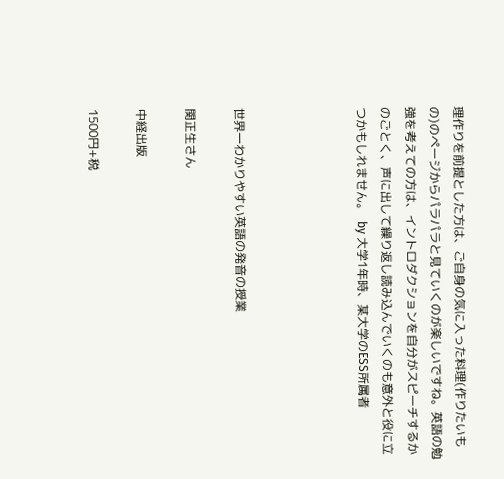理作りを前提とした方は、ご自身の気に入った料理(作りたいもの)のページからパラパラと見ていくのが楽しいですね。英語の勉強を考えての方は、イントロダクションを自分がスピーチするかのごとく、声に出して繰り返し読み込んでいくのも意外と役に立つかもしれません。  by 大学1年時、某大学のESS所属者




世界一わかりやすい英語の発音の授業

関正生さん

中経出版

1500円+税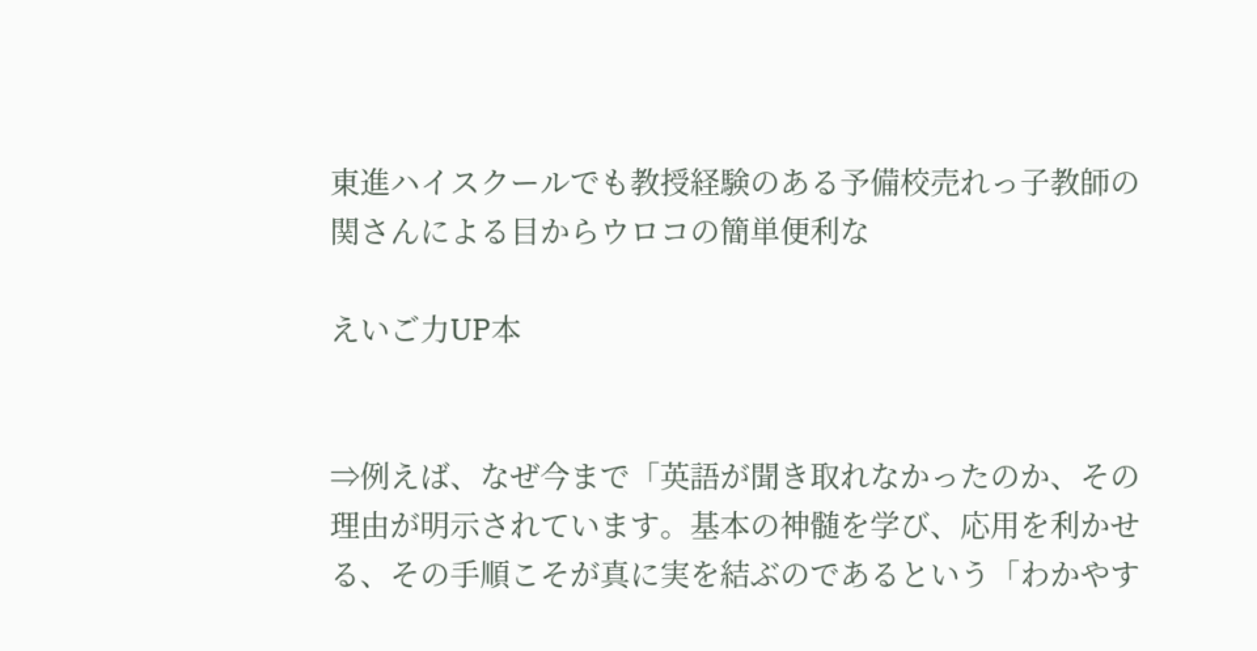東進ハイスクールでも教授経験のある予備校売れっ子教師の関さんによる目からウロコの簡単便利な

えいご力UP本


⇒例えば、なぜ今まで「英語が聞き取れなかったのか、その理由が明示されています。基本の神髄を学び、応用を利かせる、その手順こそが真に実を結ぶのであるという「わかやす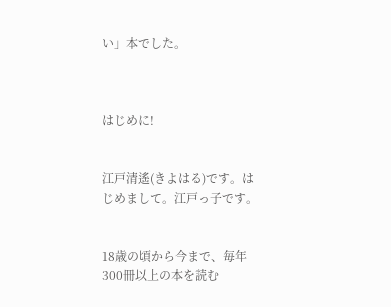い」本でした。



はじめに!


江戸清遙(きよはる)です。はじめまして。江戸っ子です。


18歳の頃から今まで、毎年300冊以上の本を読む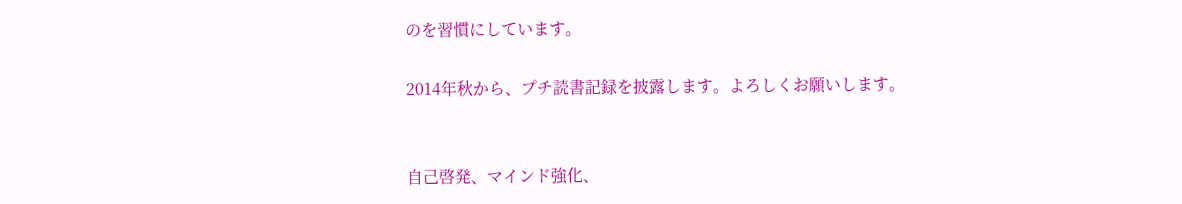のを習慣にしています。

2014年秋から、プチ読書記録を披露します。よろしくお願いします。


自己啓発、マインド強化、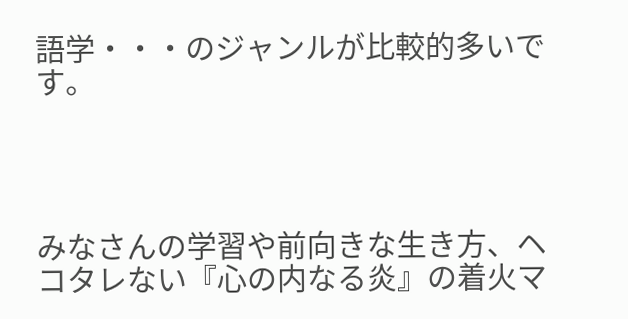語学・・・のジャンルが比較的多いです。




みなさんの学習や前向きな生き方、ヘコタレない『心の内なる炎』の着火マ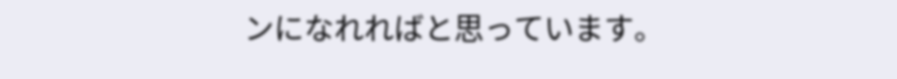ンになれればと思っています。